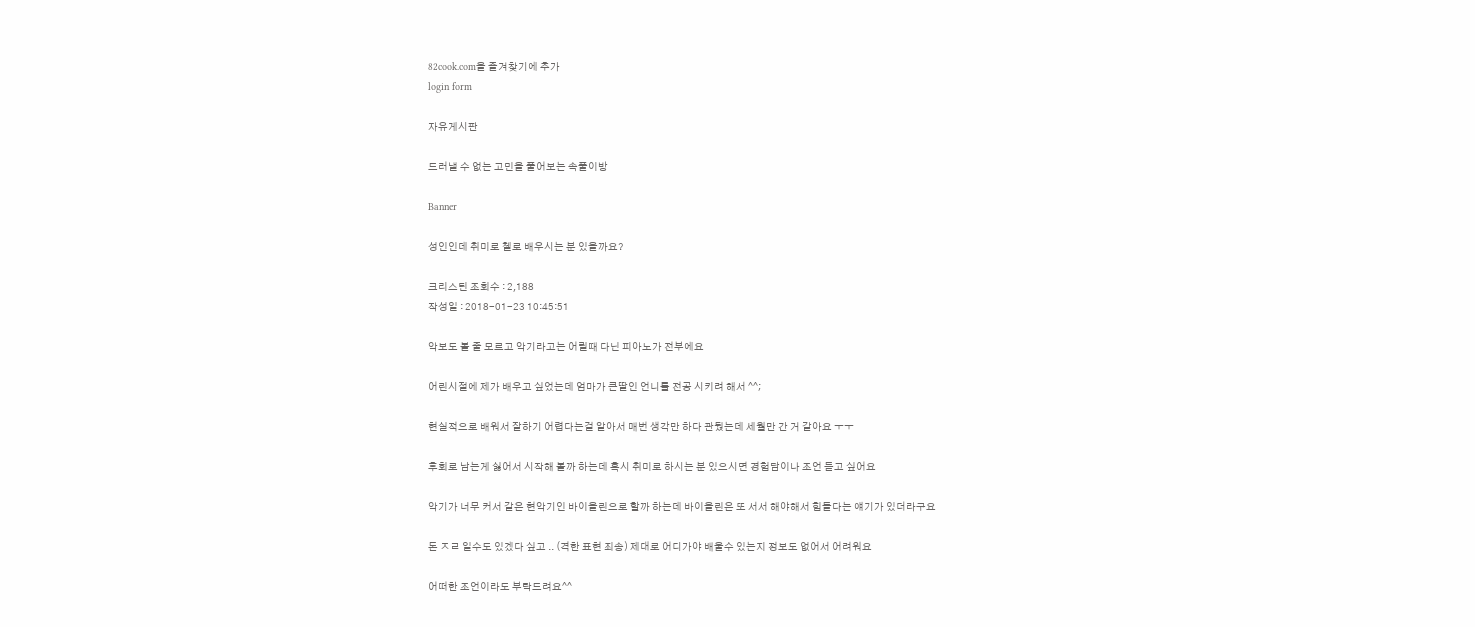82cook.com을 즐겨찾기에 추가
login form

자유게시판

드러낼 수 없는 고민을 풀어보는 속풀이방

Banner

성인인데 취미로 첼로 배우시는 분 있을까요?

크리스틴 조회수 : 2,188
작성일 : 2018-01-23 10:45:51

악보도 볼 줄 모르고 악기라고는 어릴때 다닌 피아노가 전부에요

어린시절에 제가 배우고 싶었는데 엄마가 큰딸인 언니를 전공 시키려 해서 ^^;

현실적으로 배워서 잘하기 어렵다는걸 알아서 매번 생각만 하다 관뒀는데 세월만 간 거 같아요 ㅜㅜ

후회로 남는게 싫어서 시작해 볼까 하는데 혹시 취미로 하시는 분 있으시면 경험담이나 조언 듣고 싶어요

악기가 너무 커서 같은 현악기인 바이올린으로 할까 하는데 바이올린은 또 서서 해야해서 힘들다는 얘기가 있더라구요

돈 ㅈㄹ 일수도 있겠다 싶고 .. (격한 표현 죄송) 제대로 어디가야 배울수 있는지 정보도 없어서 어려워요

어떠한 조언이라도 부탁드려요^^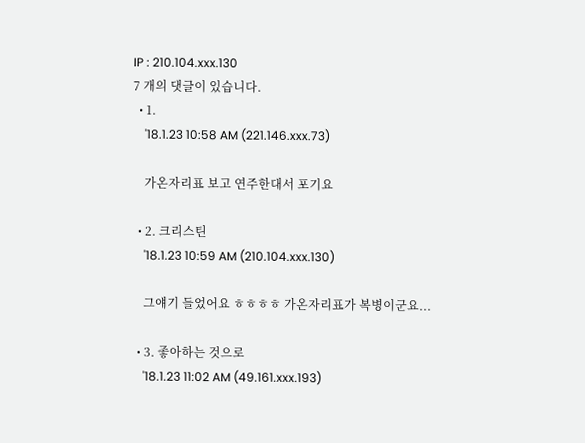IP : 210.104.xxx.130
7 개의 댓글이 있습니다.
  • 1.
    '18.1.23 10:58 AM (221.146.xxx.73)

    가온자리표 보고 연주한대서 포기요

  • 2. 크리스틴
    '18.1.23 10:59 AM (210.104.xxx.130)

    그얘기 들었어요 ㅎㅎㅎㅎ 가온자리표가 복병이군요...

  • 3. 좋아하는 것으로
    '18.1.23 11:02 AM (49.161.xxx.193)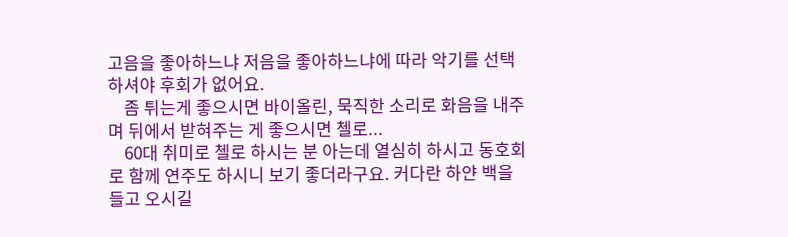고음을 좋아하느냐 저음을 좋아하느냐에 따라 악기를 선택하셔야 후회가 없어요.
    좀 튀는게 좋으시면 바이올린, 묵직한 소리로 화음을 내주며 뒤에서 받혀주는 게 좋으시면 첼로...
    60대 취미로 첼로 하시는 분 아는데 열심히 하시고 동호회로 함께 연주도 하시니 보기 좋더라구요. 커다란 하얀 백을 들고 오시길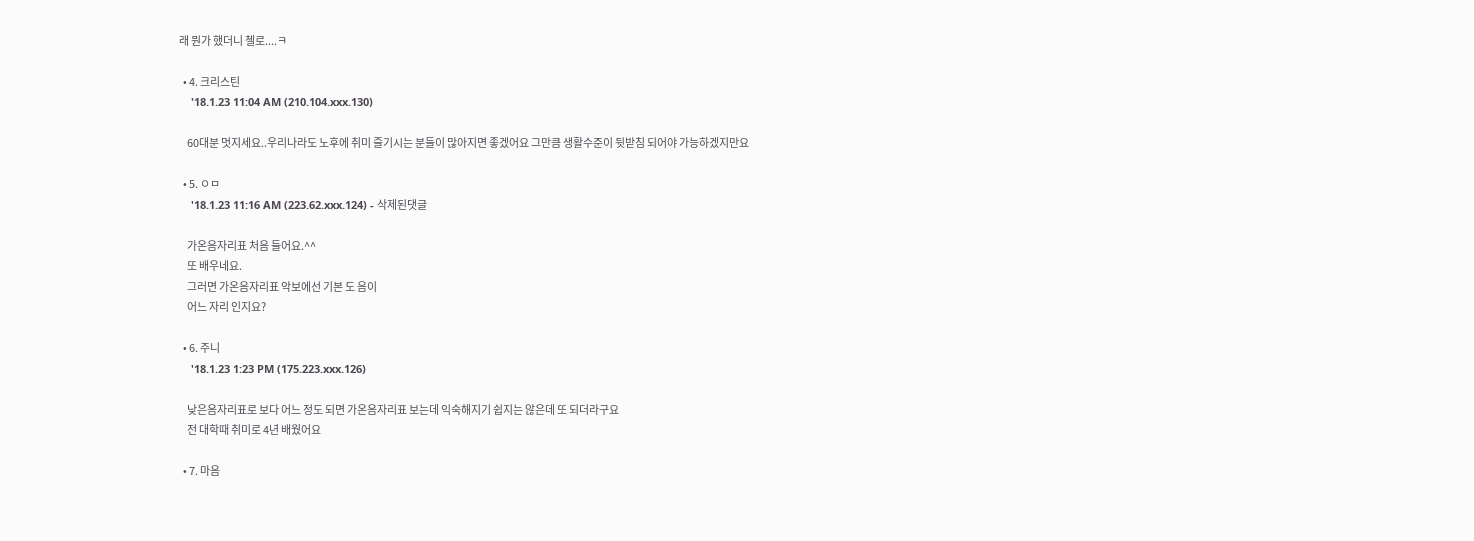래 뭔가 했더니 첼로....ㅋ

  • 4. 크리스틴
    '18.1.23 11:04 AM (210.104.xxx.130)

    60대분 멋지세요..우리나라도 노후에 취미 즐기시는 분들이 많아지면 좋겠어요 그만큼 생활수준이 뒷받침 되어야 가능하겠지만요

  • 5. ㅇㅁ
    '18.1.23 11:16 AM (223.62.xxx.124) - 삭제된댓글

    가온음자리표 처음 들어요.^^
    또 배우네요.
    그러면 가온음자리표 악보에선 기본 도 음이
    어느 자리 인지요?

  • 6. 주니
    '18.1.23 1:23 PM (175.223.xxx.126)

    낮은음자리표로 보다 어느 정도 되면 가온음자리표 보는데 익숙해지기 쉽지는 않은데 또 되더라구요
    전 대학때 취미로 4년 배웠어요

  • 7. 마음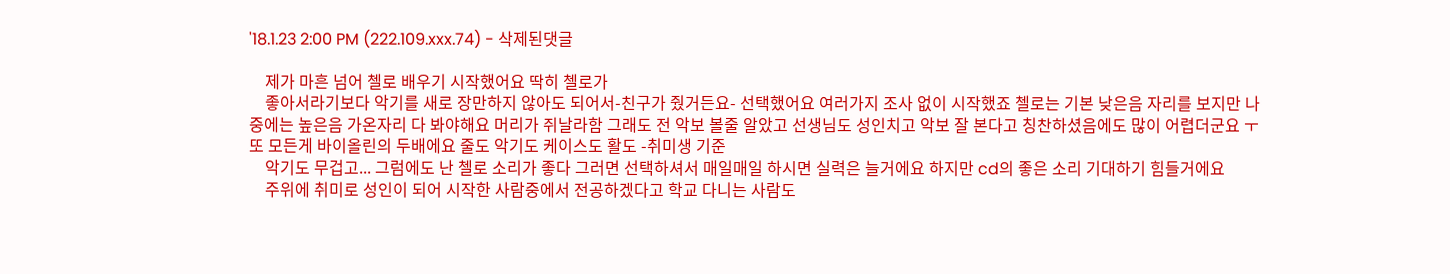'18.1.23 2:00 PM (222.109.xxx.74) - 삭제된댓글

    제가 마흔 넘어 첼로 배우기 시작했어요 딱히 첼로가
    좋아서라기보다 악기를 새로 장만하지 않아도 되어서-친구가 줬거든요- 선택했어요 여러가지 조사 없이 시작했죠 첼로는 기본 낮은음 자리를 보지만 나중에는 높은음 가온자리 다 봐야해요 머리가 쥐날라함 그래도 전 악보 볼줄 알았고 선생님도 성인치고 악보 잘 본다고 칭찬하셨음에도 많이 어렵더군요 ㅜ 또 모든게 바이올린의 두배에요 줄도 악기도 케이스도 활도 -취미생 기준
    악기도 무겁고... 그럼에도 난 첼로 소리가 좋다 그러면 선택하셔서 매일매일 하시면 실력은 늘거에요 하지만 cd의 좋은 소리 기대하기 힘들거에요
    주위에 취미로 성인이 되어 시작한 사람중에서 전공하겠다고 학교 다니는 사람도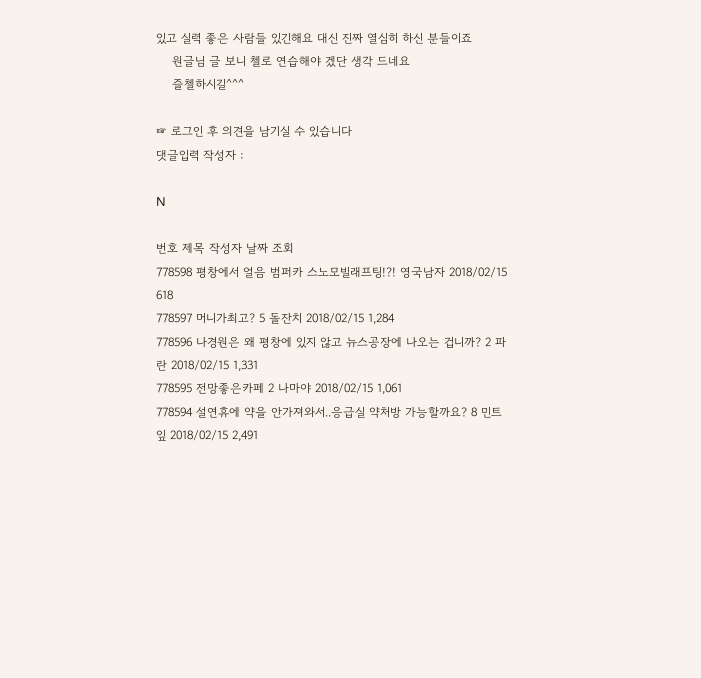있고 실력 좋은 사람들 있긴해요 대신 진짜 열심히 하신 분들이죠
    원글님 글 보니 첼로 연습해야 겠단 생각 드네요
    즐첼하시길^^^

☞ 로그인 후 의견을 남기실 수 있습니다
댓글입력 작성자 :

N

번호 제목 작성자 날짜 조회
778598 평창에서 얼음 범퍼카 스노모빌래프팅!?! 영국남자 2018/02/15 618
778597 머니가최고? 5 돌잔치 2018/02/15 1,284
778596 나경원은 왜 평창에 있지 않고 뉴스공장에 나오는 겁니까? 2 파란 2018/02/15 1,331
778595 전망좋은카페 2 나마야 2018/02/15 1,061
778594 설연휴에 약을 안가져와서..응급실 약처방 가능할까요? 8 민트잎 2018/02/15 2,491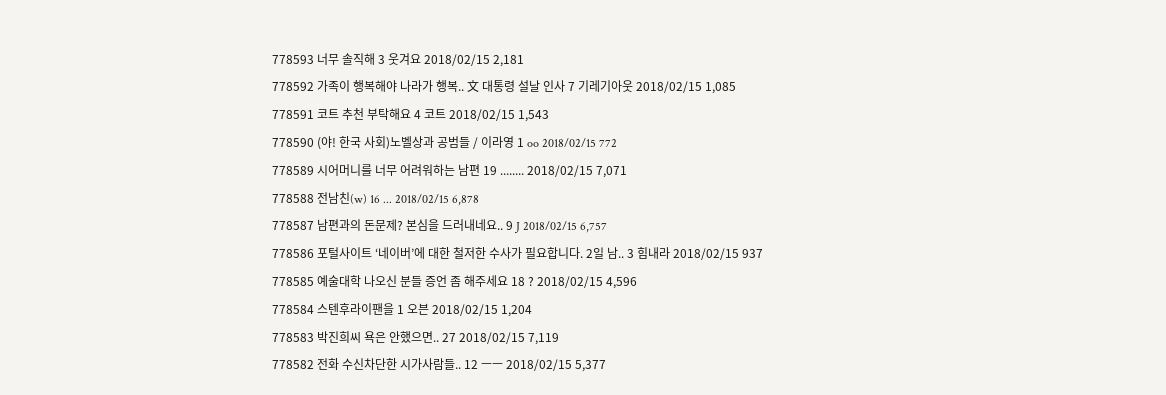778593 너무 솔직해 3 웃겨요 2018/02/15 2,181
778592 가족이 행복해야 나라가 행복.. 文 대통령 설날 인사 7 기레기아웃 2018/02/15 1,085
778591 코트 추천 부탁해요 4 코트 2018/02/15 1,543
778590 (야! 한국 사회)노벨상과 공범들 / 이라영 1 oo 2018/02/15 772
778589 시어머니를 너무 어려워하는 남편 19 ........ 2018/02/15 7,071
778588 전남친(w) 16 ... 2018/02/15 6,878
778587 남편과의 돈문제? 본심을 드러내네요.. 9 J 2018/02/15 6,757
778586 포털사이트 ‘네이버’에 대한 철저한 수사가 필요합니다. 2일 남.. 3 힘내라 2018/02/15 937
778585 예술대학 나오신 분들 증언 좀 해주세요 18 ? 2018/02/15 4,596
778584 스텐후라이팬을 1 오븐 2018/02/15 1,204
778583 박진희씨 욕은 안했으면.. 27 2018/02/15 7,119
778582 전화 수신차단한 시가사람들.. 12 ㅡㅡ 2018/02/15 5,377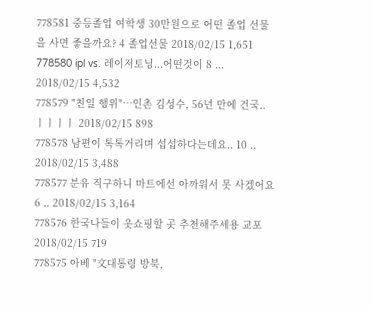778581 중등졸업 여학생 30만원으로 어떤 졸업 선물을 사면 좋을까요? 4 졸업선물 2018/02/15 1,651
778580 ipl vs. 레이저토닝...어떤것이 8 ... 2018/02/15 4,532
778579 "친일 행위"…인촌 김성수, 56년 만에 건국.. ㅣㅣㅣㅣ 2018/02/15 898
778578 남편이 톡톡거리며 섭섭하다는데요.. 10 .. 2018/02/15 3,488
778577 분유 직구하니 마트에선 아까워서 못 사겠어요 6 .. 2018/02/15 3,164
778576 한국나들이 옷쇼핑할 곳 추천해주세용 교포 2018/02/15 719
778575 아베 "文대통령 방북,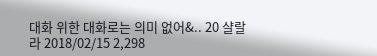대화 위한 대화로는 의미 없어&.. 20 샬랄라 2018/02/15 2,298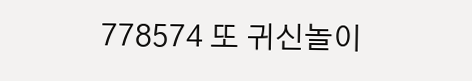778574 또 귀신놀이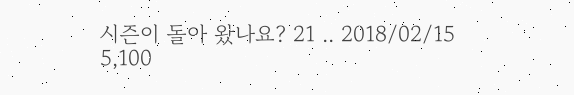시즌이 돌아 왔나요? 21 .. 2018/02/15 5,100